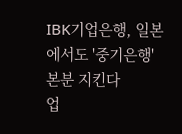IBK기업은행, 일본에서도 '중기은행' 본분 지킨다
업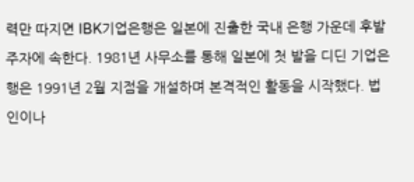력만 따지면 IBK기업은행은 일본에 진출한 국내 은행 가운데 후발주자에 속한다. 1981년 사무소를 통해 일본에 첫 발을 디딘 기업은행은 1991년 2월 지점을 개설하며 본격적인 활동을 시작했다. 법인이나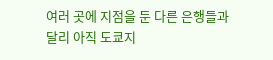여러 곳에 지점을 둔 다른 은행들과 달리 아직 도쿄지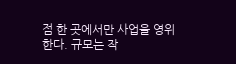점 한 곳에서만 사업을 영위한다. 규모는 작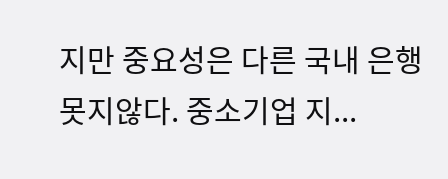지만 중요성은 다른 국내 은행 못지않다. 중소기업 지...